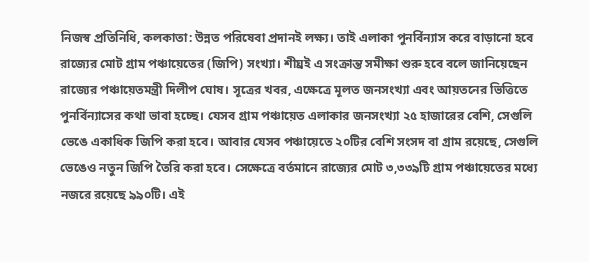নিজস্ব প্রতিনিধি, কলকাতা: উন্নত পরিষেবা প্রদানই লক্ষ্য। তাই এলাকা পুনর্বিন্যাস করে বাড়ানো হবে রাজ্যের মোট গ্রাম পঞ্চায়েতের (জিপি) সংখ্যা। শীঘ্রই এ সংক্রান্ত সমীক্ষা শুরু হবে বলে জানিয়েছেন রাজ্যের পঞ্চায়েতমন্ত্রী দিলীপ ঘোষ। সূত্রের খবর, এক্ষেত্রে মূলত জনসংখ্যা এবং আয়তনের ভিত্তিতে পুনর্বিন্যাসের কথা ভাবা হচ্ছে। যেসব গ্রাম পঞ্চায়েত এলাকার জনসংখ্যা ২৫ হাজারের বেশি, সেগুলি ভেঙে একাধিক জিপি করা হবে। আবার যেসব পঞ্চায়েতে ২০টির বেশি সংসদ বা গ্রাম রয়েছে, সেগুলি ভেঙেও নতুন জিপি তৈরি করা হবে। সেক্ষেত্রে বর্তমানে রাজ্যের মোট ৩,৩৩৯টি গ্রাম পঞ্চায়েতের মধ্যে নজরে রয়েছে ৯৯০টি। এই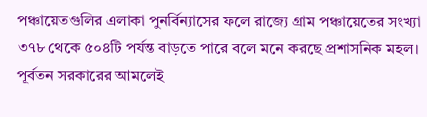পঞ্চায়েতগুলির এলাকা পুনর্বিন্যাসের ফলে রাজ্যে গ্রাম পঞ্চায়েতের সংখ্যা ৩৭৮ থেকে ৫০৪টি পর্যন্ত বাড়তে পারে বলে মনে করছে প্রশাসনিক মহল।
পূর্বতন সরকারের আমলেই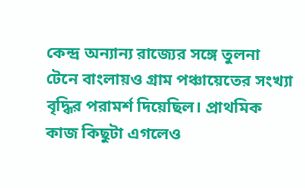কেন্দ্র অন্যান্য রাজ্যের সঙ্গে তুলনা টেনে বাংলায়ও গ্রাম পঞ্চায়েতের সংখ্যা বৃদ্ধির পরামর্শ দিয়েছিল। প্রাথমিক কাজ কিছুটা এগলেও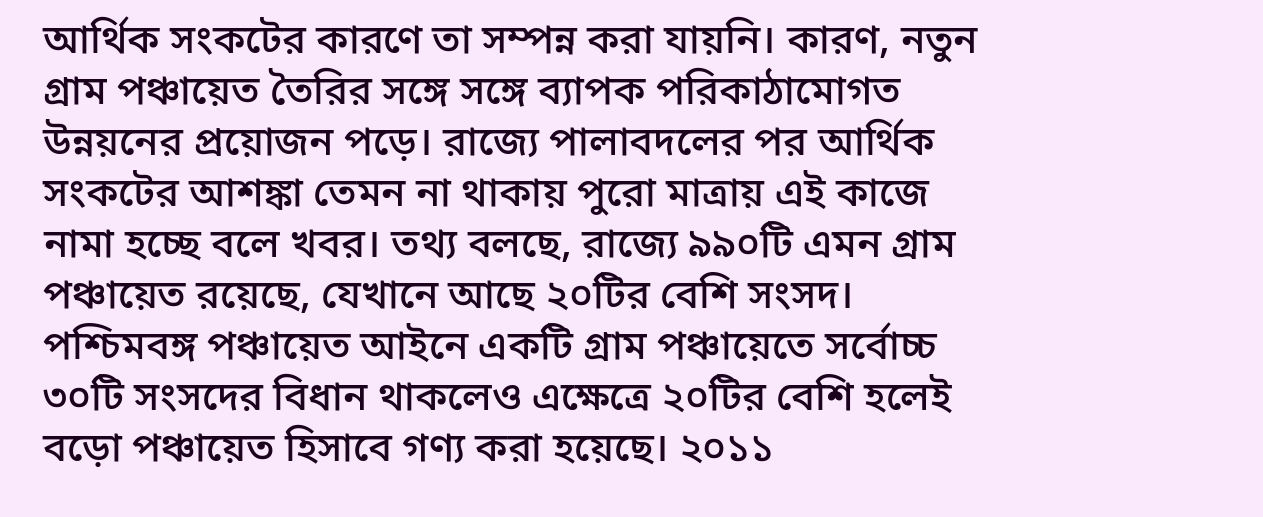আর্থিক সংকটের কারণে তা সম্পন্ন করা যায়নি। কারণ, নতুন গ্রাম পঞ্চায়েত তৈরির সঙ্গে সঙ্গে ব্যাপক পরিকাঠামোগত উন্নয়নের প্রয়োজন পড়ে। রাজ্যে পালাবদলের পর আর্থিক সংকটের আশঙ্কা তেমন না থাকায় পুরো মাত্রায় এই কাজে নামা হচ্ছে বলে খবর। তথ্য বলছে, রাজ্যে ৯৯০টি এমন গ্রাম পঞ্চায়েত রয়েছে, যেখানে আছে ২০টির বেশি সংসদ। পশ্চিমবঙ্গ পঞ্চায়েত আইনে একটি গ্রাম পঞ্চায়েতে সর্বোচ্চ ৩০টি সংসদের বিধান থাকলেও এক্ষেত্রে ২০টির বেশি হলেই বড়ো পঞ্চায়েত হিসাবে গণ্য করা হয়েছে। ২০১১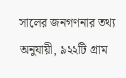সালের জনগণনার তথ্য অনুযায়ী, ৯২২টি গ্রাম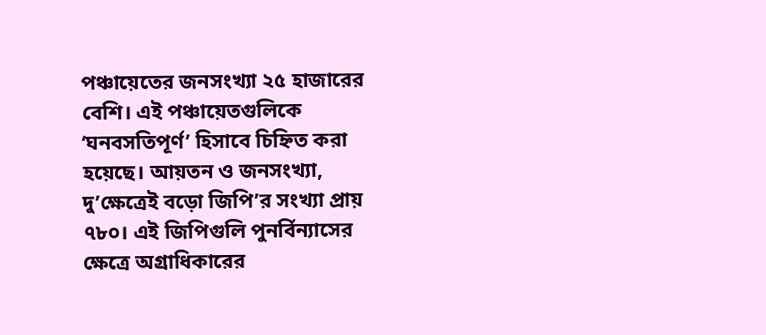পঞ্চায়েতের জনসংখ্যা ২৫ হাজারের বেশি। এই পঞ্চায়েতগুলিকে ‘ঘনবসতিপূর্ণ’ হিসাবে চিহ্নিত করা হয়েছে। আয়তন ও জনসংখ্যা, দু’ক্ষেত্রেই বড়ো জিপি’র সংখ্যা প্রায় ৭৮০। এই জিপিগুলি পুনর্বিন্যাসের ক্ষেত্রে অগ্রাধিকারের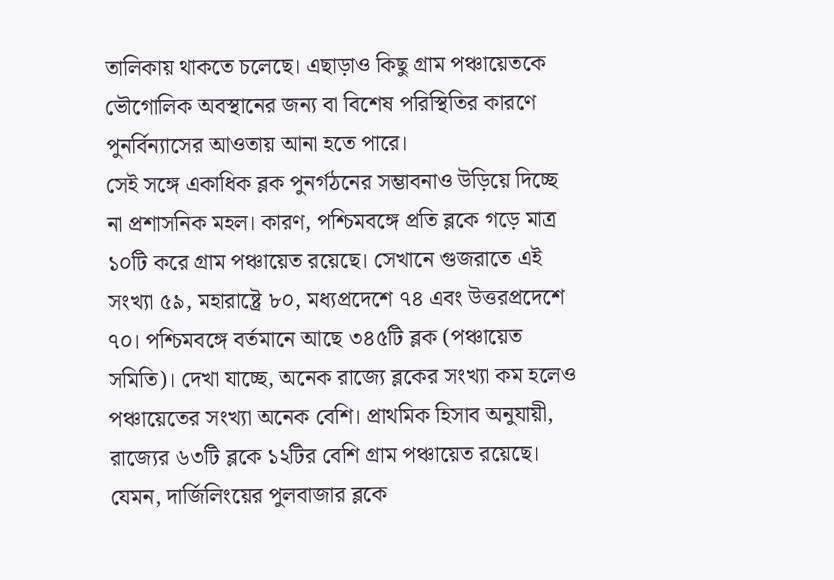তালিকায় থাকতে চলেছে। এছাড়াও কিছু গ্রাম পঞ্চায়েতকে ভৌগোলিক অবস্থানের জন্য বা বিশেষ পরিস্থিতির কারণে পুনর্বিন্যাসের আওতায় আনা হতে পারে।
সেই সঙ্গে একাধিক ব্লক পুনর্গঠনের সম্ভাবনাও উড়িয়ে দিচ্ছে না প্রশাসনিক মহল। কারণ, পশ্চিমবঙ্গে প্রতি ব্লকে গড়ে মাত্র ১০টি করে গ্রাম পঞ্চায়েত রয়েছে। সেখানে গুজরাতে এই সংখ্যা ৫৯, মহারাষ্ট্রে ৮০, মধ্যপ্রদেশে ৭৪ এবং উত্তরপ্রদেশে ৭০। পশ্চিমবঙ্গে বর্তমানে আছে ৩৪৫টি ব্লক (পঞ্চায়েত সমিতি)। দেখা যাচ্ছে, অনেক রাজ্যে ব্লকের সংখ্যা কম হলেও পঞ্চায়েতের সংখ্যা অনেক বেশি। প্রাথমিক হিসাব অনুযায়ী, রাজ্যের ৬৩টি ব্লকে ১২টির বেশি গ্রাম পঞ্চায়েত রয়েছে। যেমন, দার্জিলিংয়ের পুলবাজার ব্লকে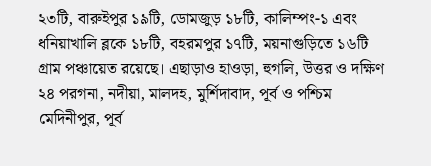২৩টি, বারুইপুর ১৯টি, ডোমজুড় ১৮টি, কালিম্পং-১ এবং ধনিয়াখালি ব্লকে ১৮টি, বহরমপুর ১৭টি, ময়নাগুড়িতে ১৬টি গ্রাম পঞ্চায়েত রয়েছে। এছাড়াও হাওড়া, হুগলি, উত্তর ও দক্ষিণ ২৪ পরগনা, নদীয়া, মালদহ, মুর্শিদাবাদ, পূর্ব ও পশ্চিম মেদিনীপুর, পূর্ব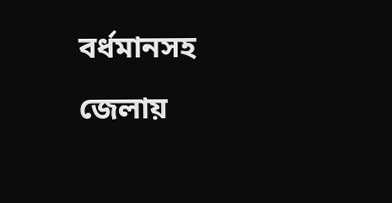বর্ধমানসহ জেলায়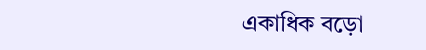একাধিক বড়ো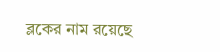ব্লকের নাম রয়েছে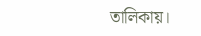তালিকায়।